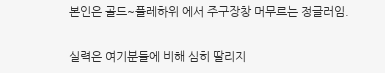본인은 골드~플레하위 에서 주구장창 머무르는 정글러임.


실력은 여기분들에 비해 심히 딸리지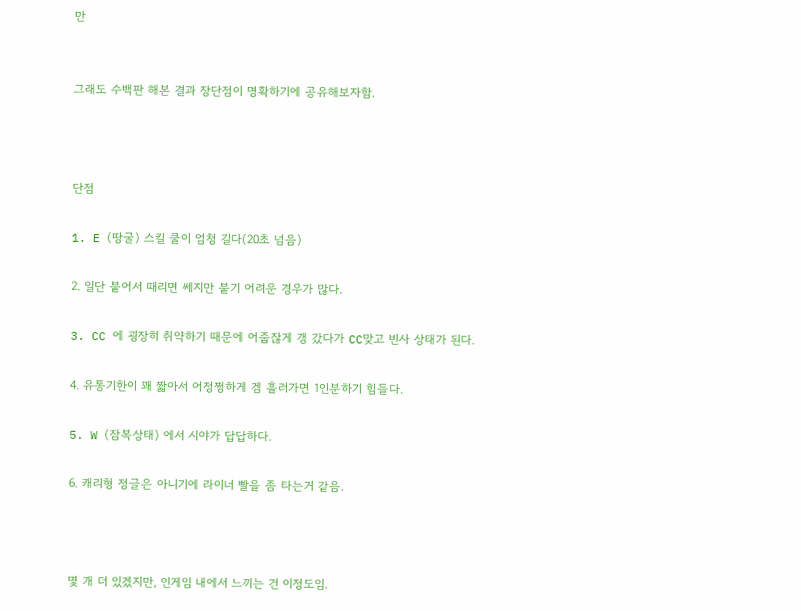만


그래도 수백판 해본 결과 장단점이 명확하기에 공유해보자함.



단점

1. E (땅굴) 스킬 쿨이 엄청 길다(20초 넘음)

2. 일단 붙어서 때리면 쎄지만 붙기 어려운 경우가 많다.

3. CC 에 굉장히 취약하기 때문에 어줍잖게 갱 갔다가 CC맞고 빈사 상태가 된다.

4. 유통기한이 꽤 짧아서 어정쩡하게 겜 흘러가면 1인분하기 힘들다.

5. W (잠복상태) 에서 시야가 답답하다.

6. 캐리형 정글은 아니기에 라이너 빨을 좀 타는거 같음.



몇 개 더 있겠지만, 인게임 내에서 느끼는 건 이정도임.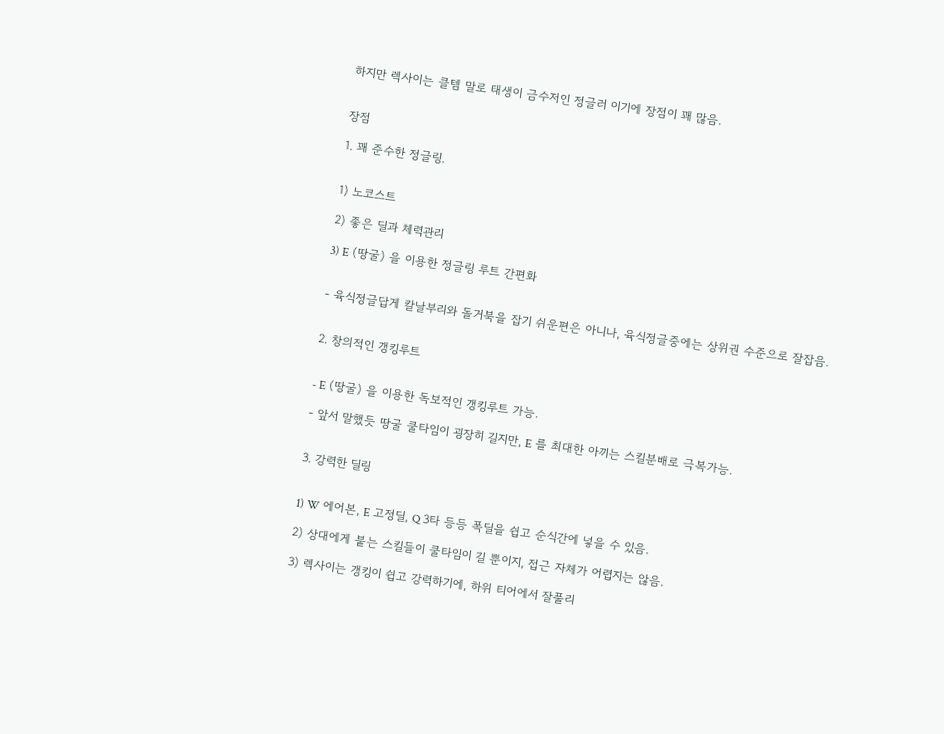하지만 렉사이는 클템 말로 태생이 금수저인 정글러 이기에 장점이 꽤 많음.


장점

1. 꽤 준수한 정글링.


1) 노코스트

2) 좋은 딜과 체력관리

3) E (땅굴) 을 이용한 정글링 루트 간편화


- 육식정글답게 칼날부리와 돌거북을 잡기 쉬운편은 아니나, 육식정글중에는 상위권 수준으로 잘잡음.


2. 창의적인 갱킹루트


- E (땅굴) 을 이용한 독보적인 갱킹루트 가능.

- 앞서 말했듯 땅굴 쿨타임이 굉장히 길지만, E 를 최대한 아끼는 스킬분배로 극복가능.


3. 강력한 딜링


1) W 에어본, E 고정딜, Q 3타 등등 폭딜을 쉽고 순식간에 넣을 수 있음.

2) 상대에게 붙는 스킬들이 쿨타임이 길 뿐이지, 접근 자체가 어렵지는 않음.

3) 렉사이는 갱킹이 쉽고 강력하기에, 하위 티어에서 잘풀리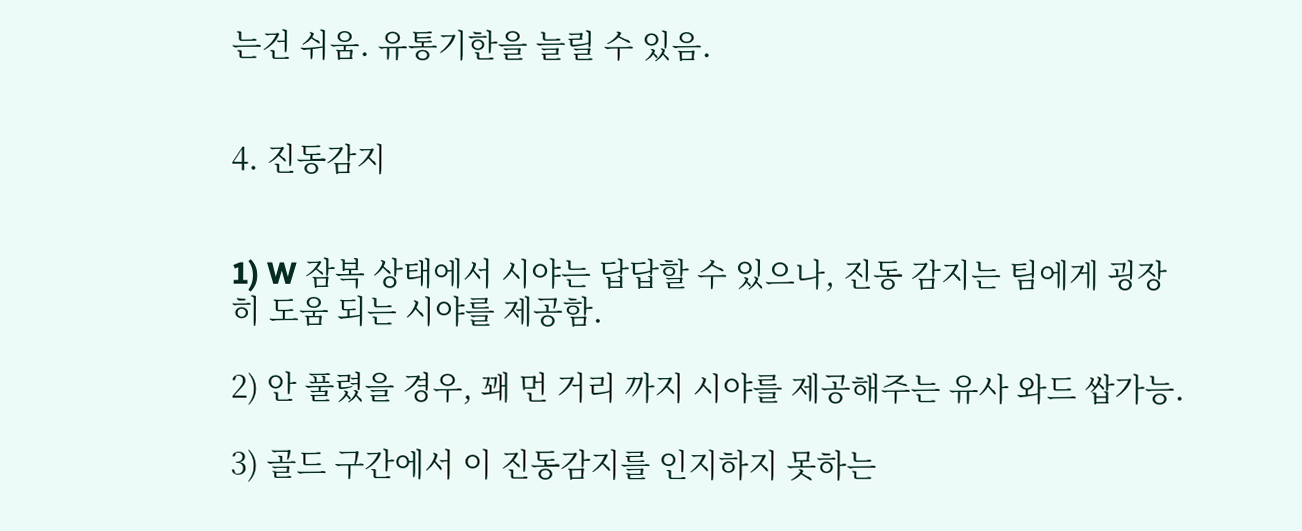는건 쉬움. 유통기한을 늘릴 수 있음.


4. 진동감지


1) W 잠복 상태에서 시야는 답답할 수 있으나, 진동 감지는 팀에게 굉장히 도움 되는 시야를 제공함.

2) 안 풀렸을 경우, 꽤 먼 거리 까지 시야를 제공해주는 유사 와드 쌉가능.

3) 골드 구간에서 이 진동감지를 인지하지 못하는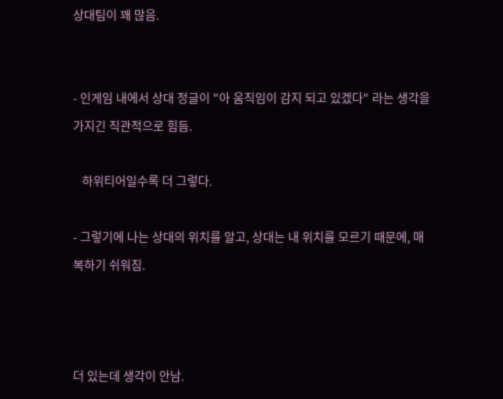상대팀이 꽤 많음.


- 인게임 내에서 상대 정글이 "아 움직임이 감지 되고 있겠다" 라는 생각을 가지긴 직관적으로 힘듬.

   하위티어일수록 더 그렇다.

- 그렇기에 나는 상대의 위치를 알고, 상대는 내 위치를 모르기 때문에, 매복하기 쉬워짐.



더 있는데 생각이 안남.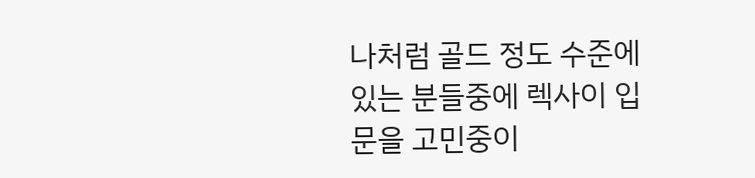나처럼 골드 정도 수준에 있는 분들중에 렉사이 입문을 고민중이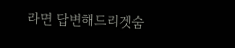라면 답변해드리겟숨